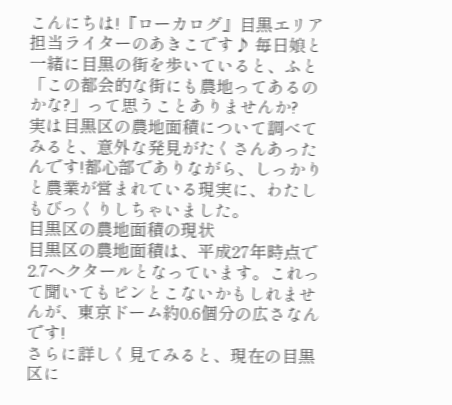こんにちは!『ローカログ』目黒エリア担当ライターのあきこです♪ 毎日娘と一緒に目黒の街を歩いていると、ふと「この都会的な街にも農地ってあるのかな?」って思うことありませんか?
実は目黒区の農地面積について調べてみると、意外な発見がたくさんあったんです!都心部でありながら、しっかりと農業が営まれている現実に、わたしもびっくりしちゃいました。
目黒区の農地面積の現状
目黒区の農地面積は、平成27年時点で2.7ヘクタールとなっています。これって聞いてもピンとこないかもしれませんが、東京ドーム約0.6個分の広さなんです!
さらに詳しく見てみると、現在の目黒区に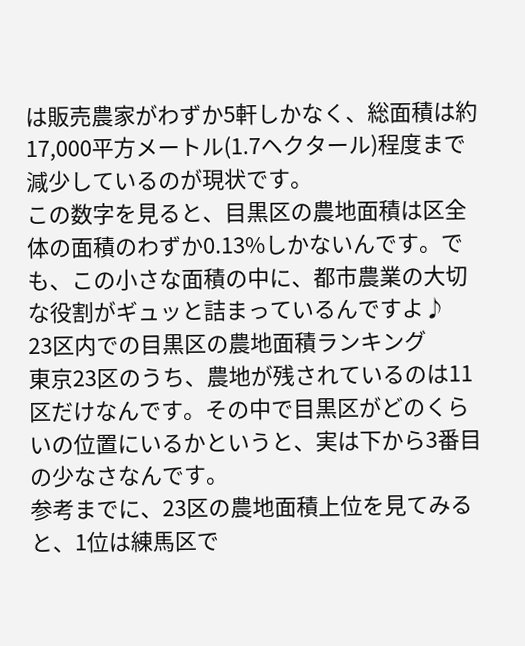は販売農家がわずか5軒しかなく、総面積は約17,000平方メートル(1.7ヘクタール)程度まで減少しているのが現状です。
この数字を見ると、目黒区の農地面積は区全体の面積のわずか0.13%しかないんです。でも、この小さな面積の中に、都市農業の大切な役割がギュッと詰まっているんですよ♪
23区内での目黒区の農地面積ランキング
東京23区のうち、農地が残されているのは11区だけなんです。その中で目黒区がどのくらいの位置にいるかというと、実は下から3番目の少なさなんです。
参考までに、23区の農地面積上位を見てみると、1位は練馬区で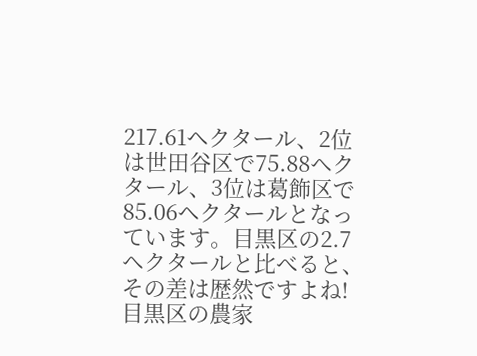217.61ヘクタール、2位は世田谷区で75.88ヘクタール、3位は葛飾区で85.06ヘクタールとなっています。目黒区の2.7ヘクタールと比べると、その差は歴然ですよね!
目黒区の農家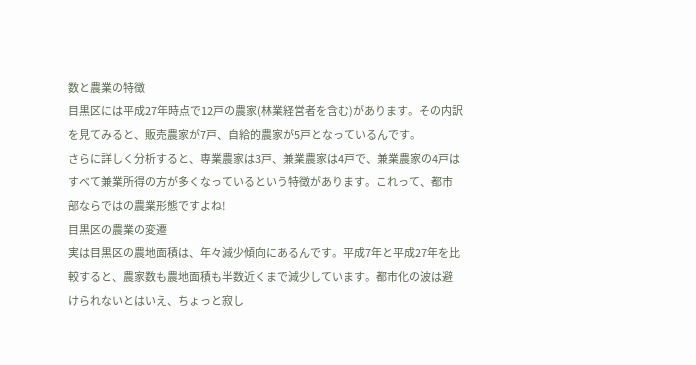数と農業の特徴
目黒区には平成27年時点で12戸の農家(林業経営者を含む)があります。その内訳を見てみると、販売農家が7戸、自給的農家が5戸となっているんです。
さらに詳しく分析すると、専業農家は3戸、兼業農家は4戸で、兼業農家の4戸はすべて兼業所得の方が多くなっているという特徴があります。これって、都市部ならではの農業形態ですよね!
目黒区の農業の変遷
実は目黒区の農地面積は、年々減少傾向にあるんです。平成7年と平成27年を比較すると、農家数も農地面積も半数近くまで減少しています。都市化の波は避けられないとはいえ、ちょっと寂し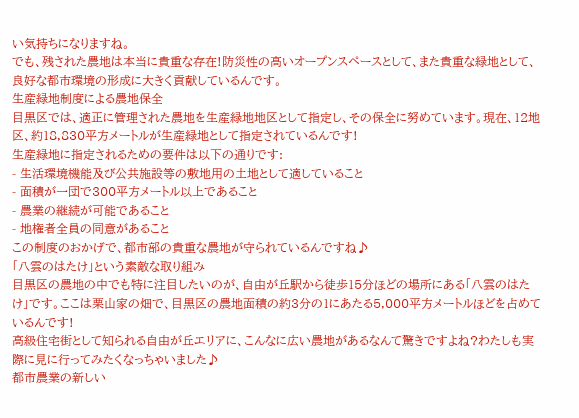い気持ちになりますね。
でも、残された農地は本当に貴重な存在!防災性の高いオープンスペースとして、また貴重な緑地として、良好な都市環境の形成に大きく貢献しているんです。
生産緑地制度による農地保全
目黒区では、適正に管理された農地を生産緑地地区として指定し、その保全に努めています。現在、12地区、約18,830平方メートルが生産緑地として指定されているんです!
生産緑地に指定されるための要件は以下の通りです:
- 生活環境機能及び公共施設等の敷地用の土地として適していること
- 面積が一団で300平方メートル以上であること
- 農業の継続が可能であること
- 地権者全員の同意があること
この制度のおかげで、都市部の貴重な農地が守られているんですね♪
「八雲のはたけ」という素敵な取り組み
目黒区の農地の中でも特に注目したいのが、自由が丘駅から徒歩15分ほどの場所にある「八雲のはたけ」です。ここは栗山家の畑で、目黒区の農地面積の約3分の1にあたる5,000平方メートルほどを占めているんです!
高級住宅街として知られる自由が丘エリアに、こんなに広い農地があるなんて驚きですよね?わたしも実際に見に行ってみたくなっちゃいました♪
都市農業の新しい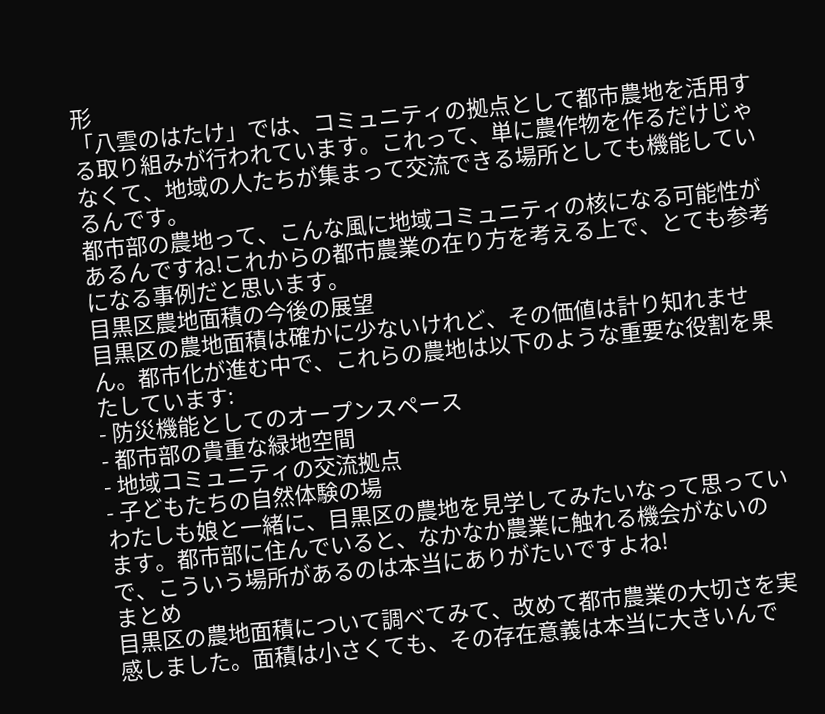形
「八雲のはたけ」では、コミュニティの拠点として都市農地を活用する取り組みが行われています。これって、単に農作物を作るだけじゃなくて、地域の人たちが集まって交流できる場所としても機能しているんです。
都市部の農地って、こんな風に地域コミュニティの核になる可能性があるんですね!これからの都市農業の在り方を考える上で、とても参考になる事例だと思います。
目黒区農地面積の今後の展望
目黒区の農地面積は確かに少ないけれど、その価値は計り知れません。都市化が進む中で、これらの農地は以下のような重要な役割を果たしています:
- 防災機能としてのオープンスペース
- 都市部の貴重な緑地空間
- 地域コミュニティの交流拠点
- 子どもたちの自然体験の場
わたしも娘と一緒に、目黒区の農地を見学してみたいなって思っています。都市部に住んでいると、なかなか農業に触れる機会がないので、こういう場所があるのは本当にありがたいですよね!
まとめ
目黒区の農地面積について調べてみて、改めて都市農業の大切さを実感しました。面積は小さくても、その存在意義は本当に大きいんで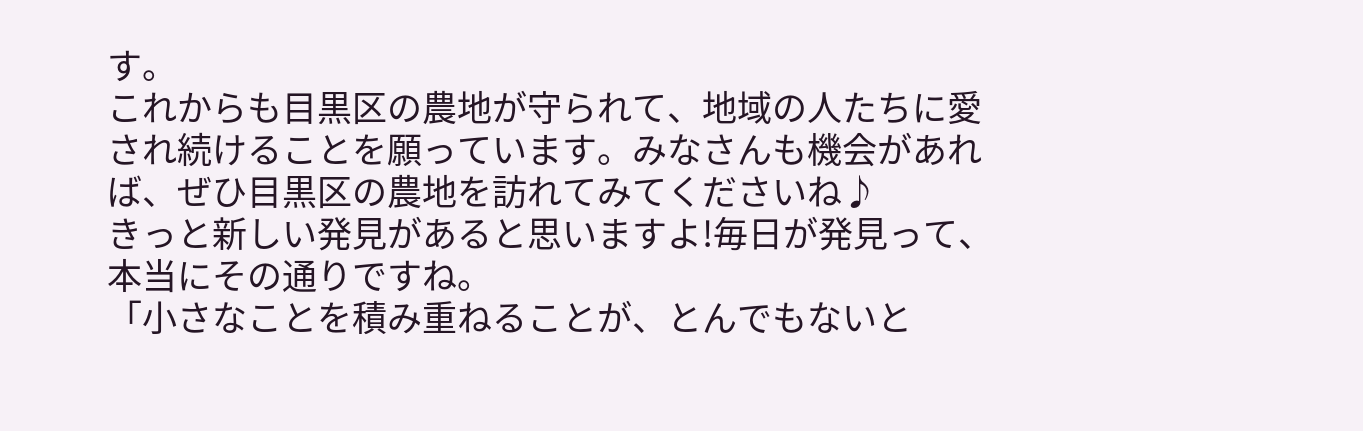す。
これからも目黒区の農地が守られて、地域の人たちに愛され続けることを願っています。みなさんも機会があれば、ぜひ目黒区の農地を訪れてみてくださいね♪
きっと新しい発見があると思いますよ!毎日が発見って、本当にその通りですね。
「小さなことを積み重ねることが、とんでもないと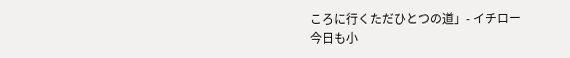ころに行くただひとつの道」- イチロー
今日も小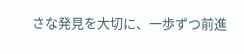さな発見を大切に、一歩ずつ前進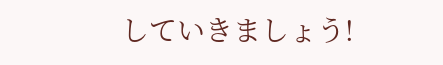していきましょう!